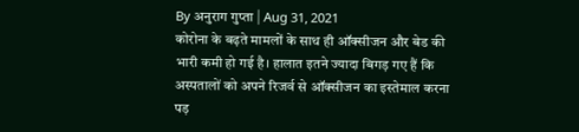By अनुराग गुप्ता | Aug 31, 2021
कोरोना के बढ़ते मामलों के साथ ही ऑक्सीजन और बेड की भारी कमी हो गई है। हालात इतने ज्यादा बिगड़ गए हैं कि अस्पतालों को अपने रिजर्व से ऑक्सीजन का इस्तेमाल करना पड़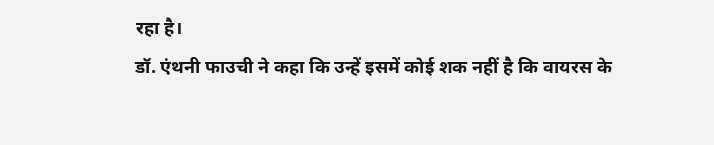रहा है।
डॉ. एंथनी फाउची ने कहा कि उन्हें इसमें कोई शक नहीं है कि वायरस के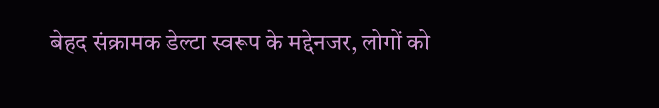बेहद संक्रामक डेल्टा स्वरूप के मद्देनजर, लोगों को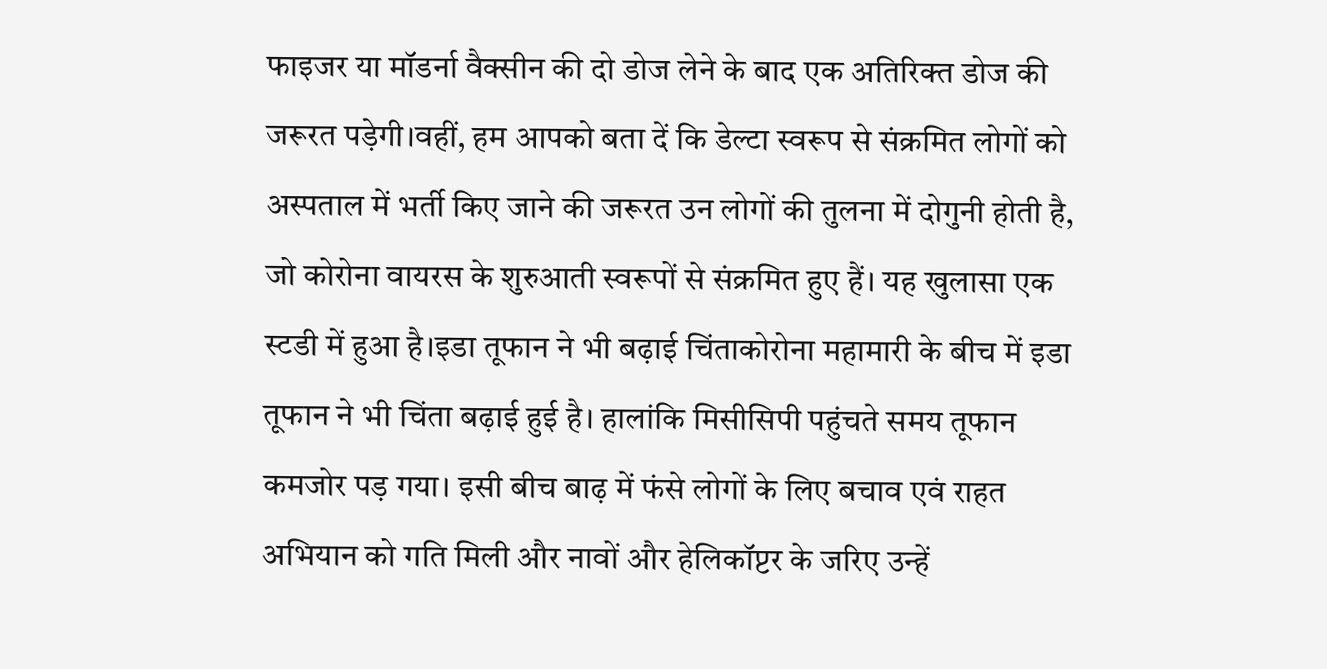फाइजर या मॉडर्ना वैक्सीन की दो डोज लेने के बाद एक अतिरिक्त डोज की जरूरत पड़ेगी।वहीं, हम आपको बता दें कि डेल्टा स्वरूप से संक्रमित लोगों को अस्पताल में भर्ती किए जाने की जरूरत उन लोगों की तुलना में दोगुनी होती है, जो कोरोना वायरस के शुरुआती स्वरूपों से संक्रमित हुए हैं। यह खुलासा एक स्टडी में हुआ है।इडा तूफान ने भी बढ़ाई चिंताकोरोना महामारी के बीच में इडा तूफान ने भी चिंता बढ़ाई हुई है। हालांकि मिसीसिपी पहुंचते समय तूफान कमजोर पड़ गया। इसी बीच बाढ़ में फंसे लोगों के लिए बचाव एवं राहत अभियान को गति मिली और नावों और हेलिकॉप्टर के जरिए उन्हें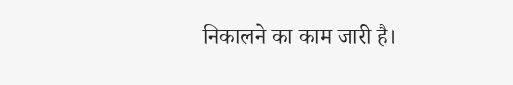निकालने का काम जारी है।